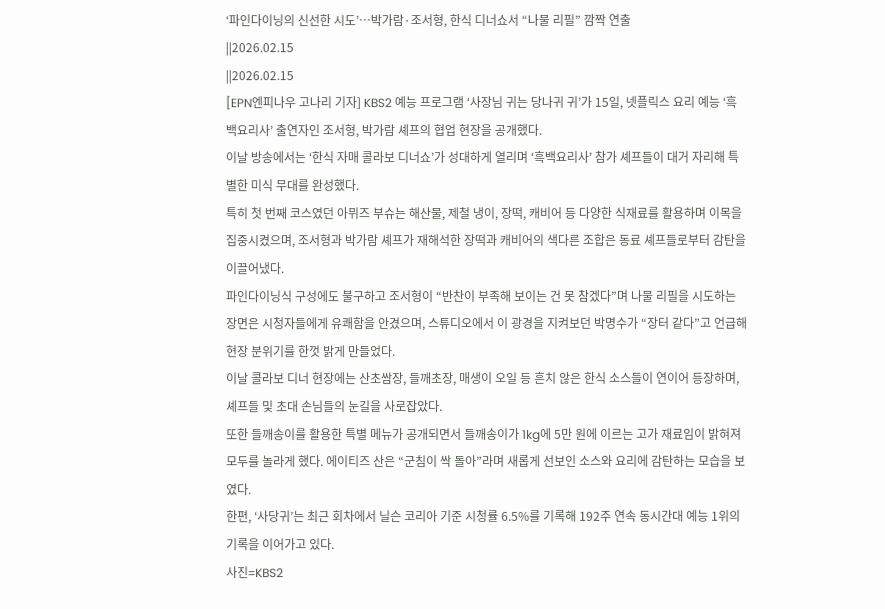‘파인다이닝의 신선한 시도’…박가람·조서형, 한식 디너쇼서 “나물 리필” 깜짝 연출
||2026.02.15
||2026.02.15
[EPN엔피나우 고나리 기자] KBS2 예능 프로그램 ‘사장님 귀는 당나귀 귀’가 15일, 넷플릭스 요리 예능 ‘흑백요리사’ 출연자인 조서형, 박가람 셰프의 협업 현장을 공개했다.
이날 방송에서는 ‘한식 자매 콜라보 디너쇼’가 성대하게 열리며 ‘흑백요리사’ 참가 셰프들이 대거 자리해 특별한 미식 무대를 완성했다.
특히 첫 번째 코스였던 아뮈즈 부슈는 해산물, 제철 냉이, 장떡, 캐비어 등 다양한 식재료를 활용하며 이목을 집중시켰으며, 조서형과 박가람 셰프가 재해석한 장떡과 캐비어의 색다른 조합은 동료 셰프들로부터 감탄을 이끌어냈다.
파인다이닝식 구성에도 불구하고 조서형이 “반찬이 부족해 보이는 건 못 참겠다”며 나물 리필을 시도하는 장면은 시청자들에게 유쾌함을 안겼으며, 스튜디오에서 이 광경을 지켜보던 박명수가 “장터 같다”고 언급해 현장 분위기를 한껏 밝게 만들었다.
이날 콜라보 디너 현장에는 산초쌈장, 들깨초장, 매생이 오일 등 흔치 않은 한식 소스들이 연이어 등장하며, 셰프들 및 초대 손님들의 눈길을 사로잡았다.
또한 들깨송이를 활용한 특별 메뉴가 공개되면서 들깨송이가 1kg에 5만 원에 이르는 고가 재료임이 밝혀져 모두를 놀라게 했다. 에이티즈 산은 “군침이 싹 돌아”라며 새롭게 선보인 소스와 요리에 감탄하는 모습을 보였다.
한편, ‘사당귀’는 최근 회차에서 닐슨 코리아 기준 시청률 6.5%를 기록해 192주 연속 동시간대 예능 1위의 기록을 이어가고 있다.
사진=KBS2